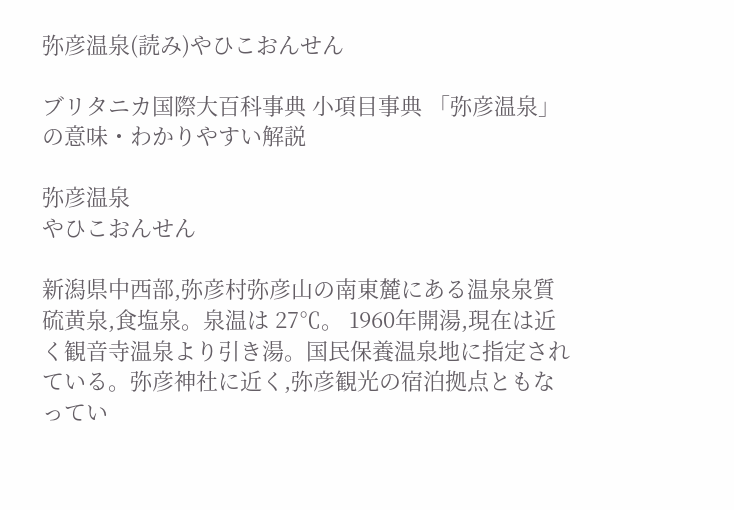弥彦温泉(読み)やひこおんせん

ブリタニカ国際大百科事典 小項目事典 「弥彦温泉」の意味・わかりやすい解説

弥彦温泉
やひこおんせん

新潟県中西部,弥彦村弥彦山の南東麓にある温泉泉質硫黄泉,食塩泉。泉温は 27℃。 1960年開湯,現在は近く観音寺温泉より引き湯。国民保養温泉地に指定されている。弥彦神社に近く,弥彦観光の宿泊拠点ともなってい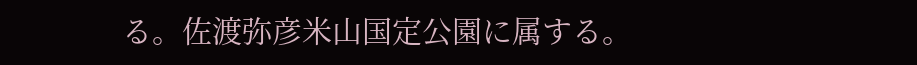る。佐渡弥彦米山国定公園に属する。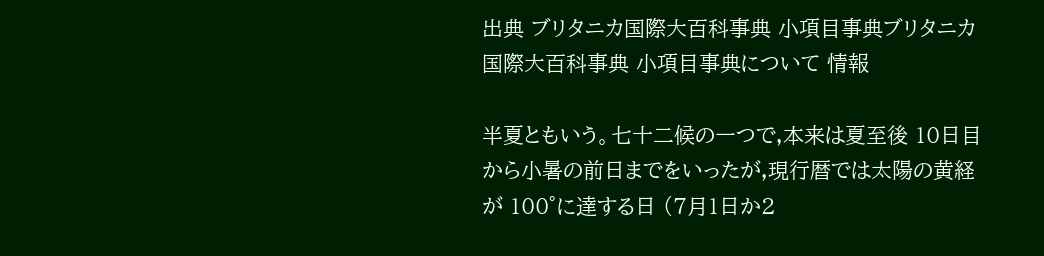出典 ブリタニカ国際大百科事典 小項目事典ブリタニカ国際大百科事典 小項目事典について 情報

半夏ともいう。七十二候の一つで,本来は夏至後 10日目から小暑の前日までをいったが,現行暦では太陽の黄経が 100°に達する日 (7月1日か2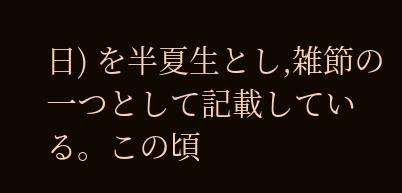日) を半夏生とし,雑節の一つとして記載している。この頃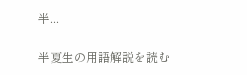半...

半夏生の用語解説を読む